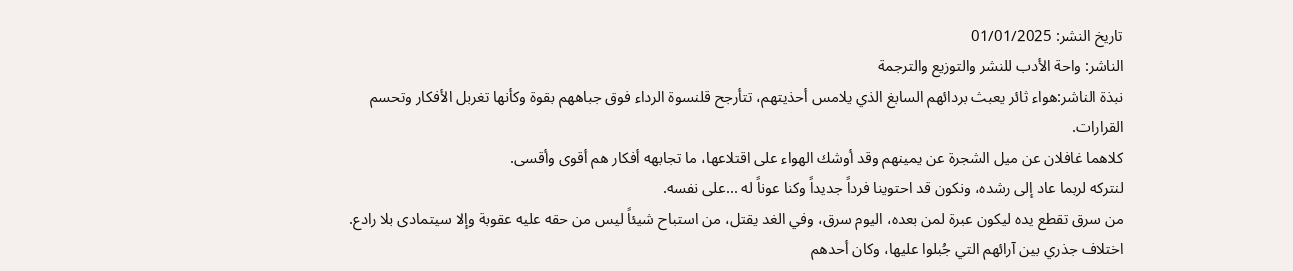تاريخ النشر: 01/01/2025
الناشر: واحة الأدب للنشر والتوزيع والترجمة
نبذة الناشر:هواء ثائر يعبث بردائهم السابغ الذي يلامس أحذيتهم، تتأرجح قلنسوة الرداء فوق جباههم بقوة وكأنها تغربل الأفكار وتحسم القرارات.
كلاهما غافلان عن ميل الشجرة عن يمينهم وقد أوشك الهواء على اقتلاعها، ما تجابهه أفكار هم أقوى وأقسى.
لنتركه لربما عاد إلى رشده، ونكون قد احتوينا فرداً جديداً وكنا عوناً له ...على نفسه.
من سرق تقطع يده ليكون عبرة لمن بعده، اليوم سرق، وفي الغد يقتل، من استباح شيئاً ليس من حقه عليه عقوبة وإلا سيتمادى بلا رادع.
اختلاف جذري بين آرائهم التي جُبلوا عليها، وكان أحدهم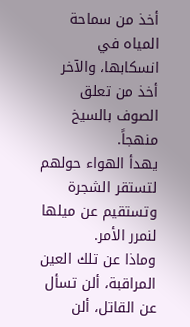أخذ من سماحة المياه في انسكابها، والآخر أخذ من تعلق الصوف بالسيخ منهجاً.
يهدأ الهواء حولهم لتستقر الشجرة وتستقيم عن ميلها لنمرر الأمر.
وماذا عن تلك العين المراقبة، ألن تسأل عن القاتل، ألن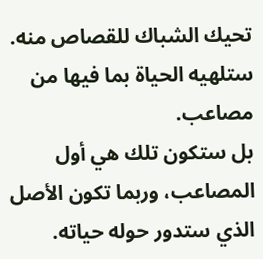تحيك الشباك للقصاص منه.
ستلهيه الحياة بما فيها من مصاعب.
بل ستكون تلك هي أول المصاعب، وربما تكون الأصل الذي ستدور حوله حياته.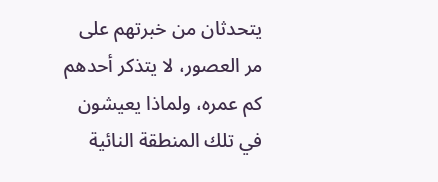يتحدثان من خبرتهم على مر العصور، لا يتذكر أحدهم كم عمره، ولماذا يعيشون في تلك المنطقة النائية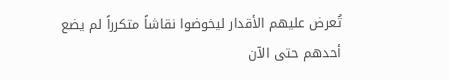تُعرض عليهم الأقدار ليخوضوا نقاشاً متكرراً لم يضع أحدهم حتى الآن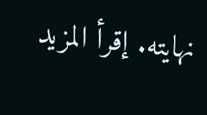نهايته. إقرأ المزيد